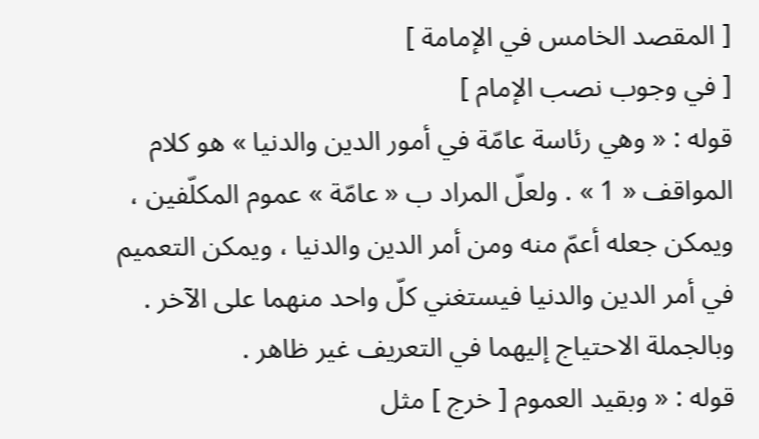[ المقصد الخامس في الإمامة ]
[ في وجوب نصب الإمام ]
قوله : « وهي رئاسة عامّة في أمور الدين والدنيا » هو كلام المواقف « 1 » . ولعلّ المراد ب « عامّة » عموم المكلّفين ، ويمكن جعله أعمّ منه ومن أمر الدين والدنيا ، ويمكن التعميم في أمر الدين والدنيا فيستغني كلّ واحد منهما على الآخر . وبالجملة الاحتياج إليهما في التعريف غير ظاهر .
قوله : « وبقيد العموم [ خرج ] مثل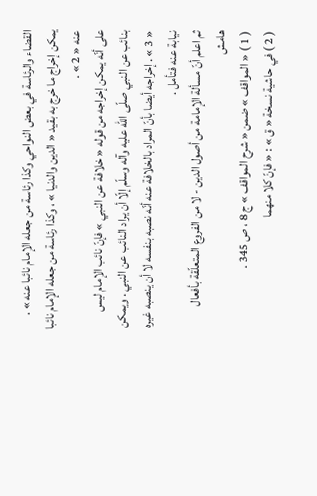القضاء والرئاسة في بعض النواحي وكذا رئاسة من جعله الإمام نائبا عنه » .
يمكن إخراج ما خرج به بقيد « الدين والدنيا » ، وكذا رئاسة من جعله الإمام نائبا عنه « 2 » .
على أنّه يمكن إخراجه من قوله « خلافة عن النبي » فإنّ نائب الإمام ليس بنائب عن النبي صلّى اللّه عليه وآله وسلّم إلّا أن يراد النائب عن النبي . ويمكن « 3 » . إخراجه أيضا بأنّ المراد بالخلافة عنه أنّه نصبه بنفسه لا أن ينصبه غيره نيابة عنه فتأمل .
ثم اعلم أنّ مسألة الإمامة من أصول الدين - لا من الفروع المتعلّقة بأفعال
هامش
( 1 ) « المواقف » ضمن « شرح المواقف » ج 8 ، ص 345 .
( 2 ) في حاشية نسخة « ق » : « فإنّ كلا منهما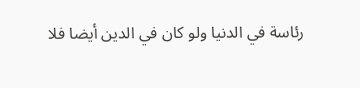رئاسة في الدنيا ولو كان في الدين أيضا فلا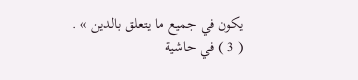يكون في جميع ما يتعلق بالدين » .
( 3 ) في حاشية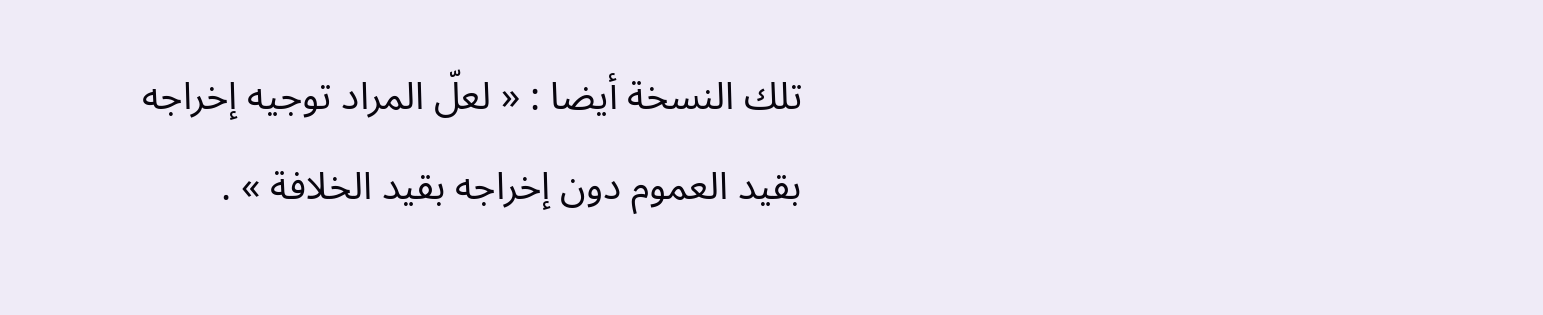تلك النسخة أيضا : « لعلّ المراد توجيه إخراجه بقيد العموم دون إخراجه بقيد الخلافة » .